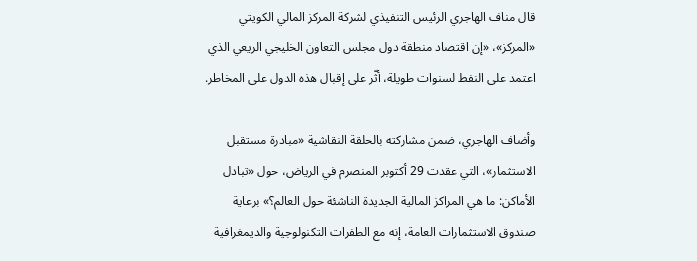قال مناف الهاجري الرئيس التنفيذي لشركة المركز المالي الكويتي «المركز»، «إن اقتصاد منطقة دول مجلس التعاون الخليجي الريعي الذي اعتمد على النفط لسنوات طويلة، أثّر على إقبال هذه الدول على المخاطر.

وأضاف الهاجري، ضمن مشاركته بالحلقة النقاشية «مبادرة مستقبل الاستثمار»، التي عقدت 29 أكتوبر المنصرم في الرياض، حول «تبادل الأماكن: ما هي المراكز المالية الجديدة الناشئة حول العالم؟» برعاية صندوق الاستثمارات العامة، إنه مع الطفرات التكنولوجية والديمغرافية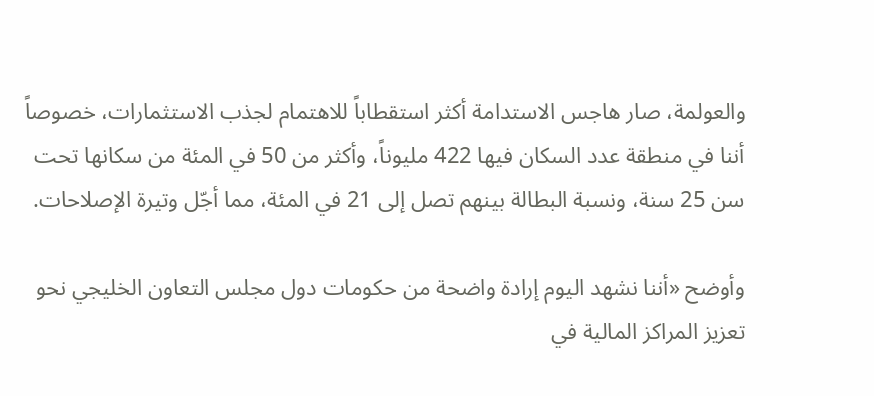والعولمة، صار هاجس الاستدامة أكثر استقطاباً للاهتمام لجذب الاستثمارات، خصوصاً أننا في منطقة عدد السكان فيها 422 مليوناً، وأكثر من 50 في المئة من سكانها تحت سن 25 سنة، ونسبة البطالة بينهم تصل إلى 21 في المئة، مما أجّل وتيرة الإصلاحات.

وأوضح «أننا نشهد اليوم إرادة واضحة من حكومات دول مجلس التعاون الخليجي نحو تعزيز المراكز المالية في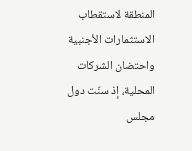المنطقة لاستقطاب الاستثمارات الأجنبية واحتضان الشركات المحلية، إذ سنّت دول مجلس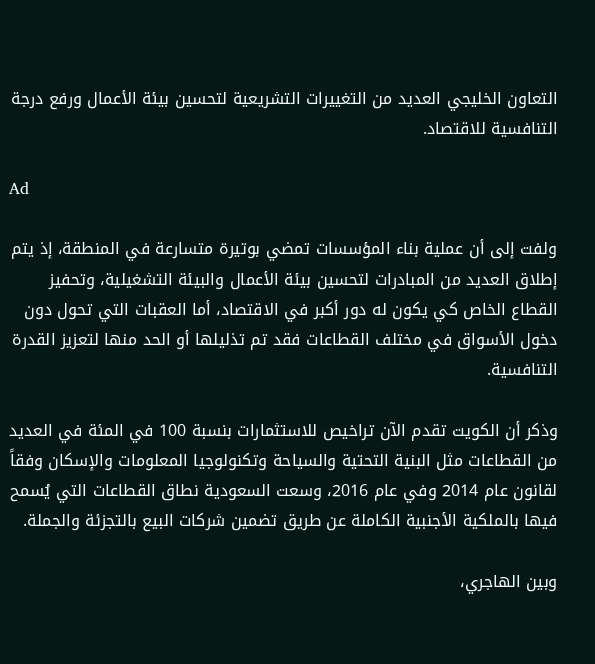التعاون الخليجي العديد من التغييرات التشريعية لتحسين بيئة الأعمال ورفع درجة التنافسية للاقتصاد.

Ad

ولفت إلى أن عملية بناء المؤسسات تمضي بوتيرة متسارعة في المنطقة، إذ يتم إطلاق العديد من المبادرات لتحسين بيئة الأعمال والبيئة التشغيلية، وتحفيز القطاع الخاص كي يكون له دور أكبر في الاقتصاد، أما العقبات التي تحول دون دخول الأسواق في مختلف القطاعات فقد تم تذليلها أو الحد منها لتعزيز القدرة التنافسية.

وذكر أن الكويت تقدم الآن تراخيص للاستثمارات بنسبة 100 في المئة في العديد من القطاعات مثل البنية التحتية والسياحة وتكنولوجيا المعلومات والإسكان وفقاً لقانون عام 2014 وفي عام 2016، وسعت السعودية نطاق القطاعات التي يُسمح فيها بالملكية الأجنبية الكاملة عن طريق تضمين شركات البيع بالتجزئة والجملة.

وبين الهاجري،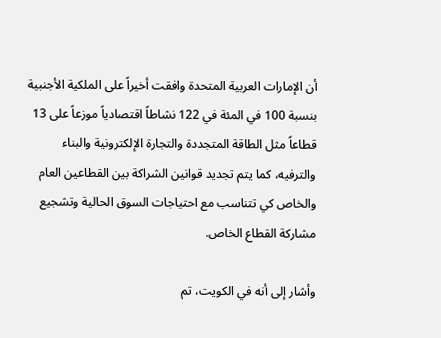أن الإمارات العربية المتحدة وافقت أخيراً على الملكية الأجنبية بنسبة 100 في المئة في 122 نشاطاً اقتصادياً موزعاً على 13 قطاعاً مثل الطاقة المتجددة والتجارة الإلكترونية والبناء والترفيه، كما يتم تجديد قوانين الشراكة بين القطاعين العام والخاص كي تتناسب مع احتياجات السوق الحالية وتشجيع مشاركة القطاع الخاص.

وأشار إلى أنه في الكويت، تم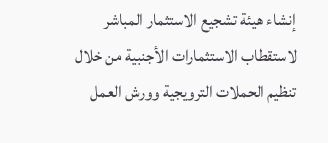إنشاء هيئة تشجيع الاستثمار المباشر لاستقطاب الاستثمارات الأجنبية من خلال تنظيم الحملات الترويجية وورش العمل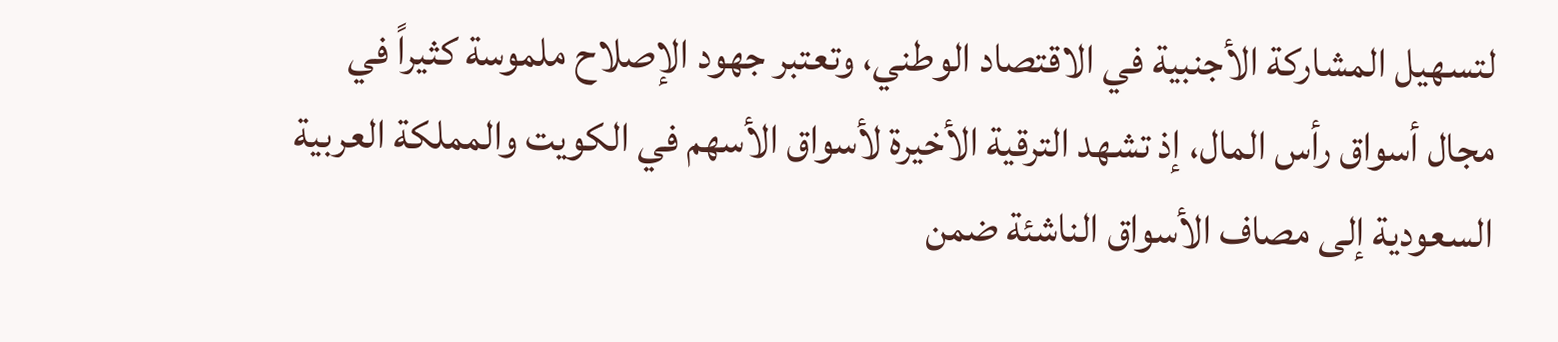لتسهيل المشاركة الأجنبية في الاقتصاد الوطني، وتعتبر جهود الإصلاح ملموسة كثيراً في مجال أسواق رأس المال، إذ تشهد الترقية الأخيرة لأسواق الأسهم في الكويت والمملكة العربية السعودية إلى مصاف الأسواق الناشئة ضمن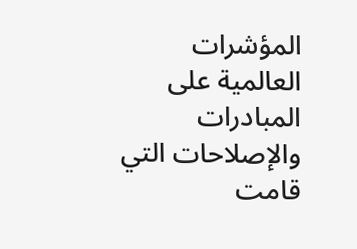المؤشرات العالمية على المبادرات والإصلاحات التي قامت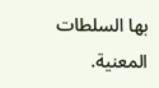بها السلطات المعنية.